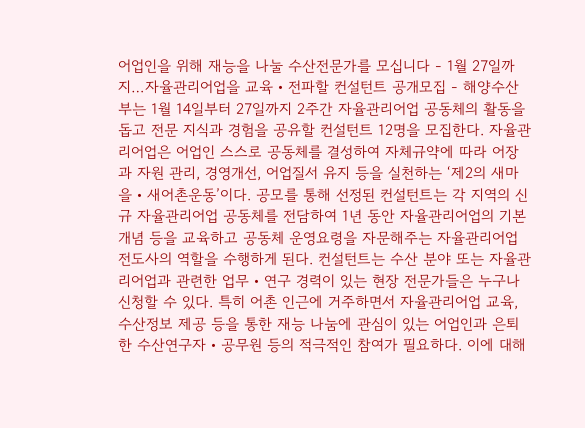어업인을 위해 재능을 나눌 수산전문가를 모십니다 - 1월 27일까지…자율관리어업을 교육・전파할 컨설턴트 공개모집 - 해양수산부는 1월 14일부터 27일까지 2주간 자율관리어업 공동체의 활동을 돕고 전문 지식과 경험을 공유할 컨설턴트 12명을 모집한다. 자율관리어업은 어업인 스스로 공동체를 결성하여 자체규약에 따라 어장과 자원 관리, 경영개선, 어업질서 유지 등을 실천하는 ‘제2의 새마을‧새어촌운동’이다. 공모를 통해 선정된 컨설턴트는 각 지역의 신규 자율관리어업 공동체를 전담하여 1년 동안 자율관리어업의 기본개념 등을 교육하고 공동체 운영요령을 자문해주는 자율관리어업 전도사의 역할을 수행하게 된다. 컨설턴트는 수산 분야 또는 자율관리어업과 관련한 업무‧연구 경력이 있는 현장 전문가들은 누구나 신청할 수 있다. 특히 어촌 인근에 거주하면서 자율관리어업 교육, 수산정보 제공 등을 통한 재능 나눔에 관심이 있는 어업인과 은퇴한 수산연구자‧공무원 등의 적극적인 참여가 필요하다. 이에 대해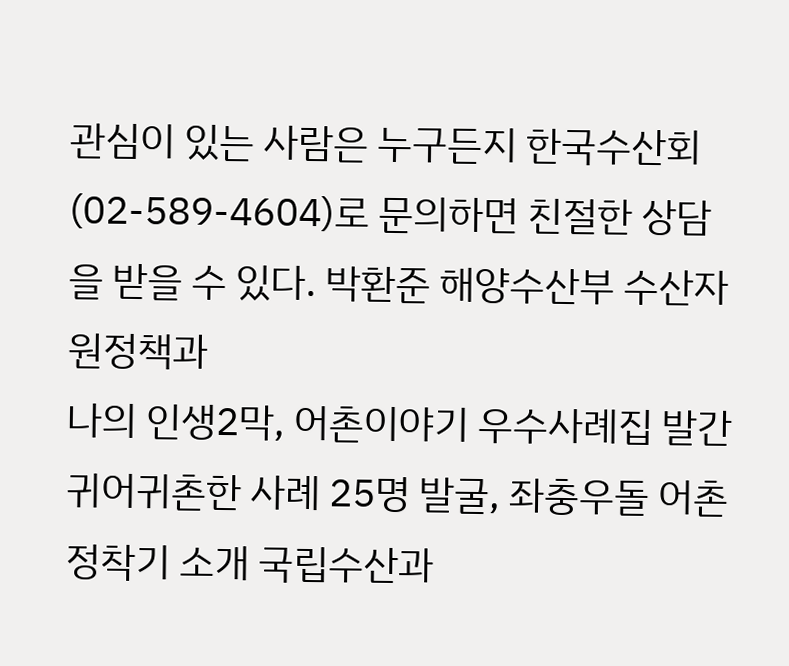관심이 있는 사람은 누구든지 한국수산회(02-589-4604)로 문의하면 친절한 상담을 받을 수 있다. 박환준 해양수산부 수산자원정책과
나의 인생2막, 어촌이야기 우수사례집 발간 귀어귀촌한 사례 25명 발굴, 좌충우돌 어촌정착기 소개 국립수산과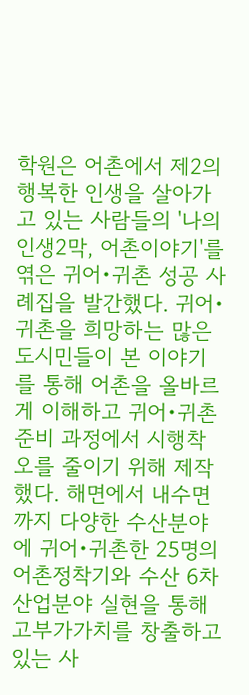학원은 어촌에서 제2의 행복한 인생을 살아가고 있는 사람들의 '나의 인생2막, 어촌이야기'를 엮은 귀어•귀촌 성공 사례집을 발간했다. 귀어•귀촌을 희망하는 많은 도시민들이 본 이야기를 통해 어촌을 올바르게 이해하고 귀어•귀촌 준비 과정에서 시행착오를 줄이기 위해 제작했다. 해면에서 내수면까지 다양한 수산분야에 귀어•귀촌한 25명의 어촌정착기와 수산 6차 산업분야 실현을 통해 고부가가치를 창출하고 있는 사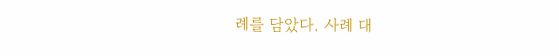례를 담았다. 사례 대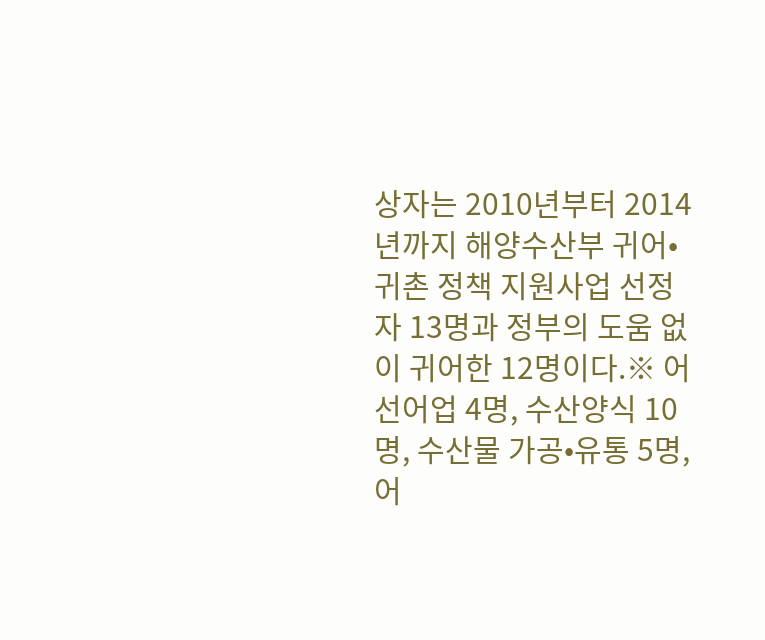상자는 2010년부터 2014년까지 해양수산부 귀어•귀촌 정책 지원사업 선정자 13명과 정부의 도움 없이 귀어한 12명이다.※ 어선어업 4명, 수산양식 10명, 수산물 가공•유통 5명, 어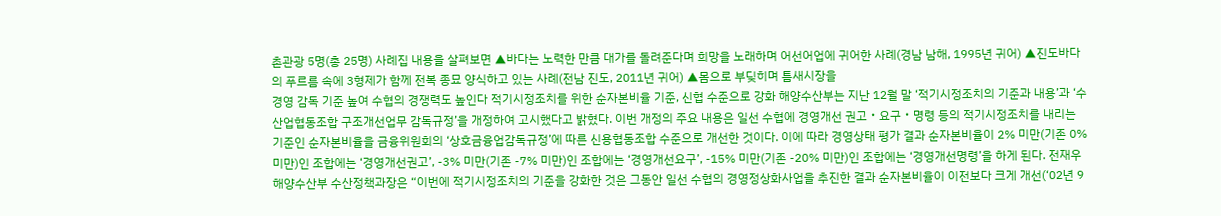촌관광 5명(총 25명) 사례집 내용을 살펴보면 ▲바다는 노력한 만큼 대가를 돌려준다며 희망을 노래하며 어선어업에 귀어한 사례(경남 남해, 1995년 귀어) ▲진도바다의 푸르름 속에 3형제가 함께 전복 종묘 양식하고 있는 사례(전남 진도, 2011년 귀어) ▲몸으로 부딪히며 틈새시장을
경영 감독 기준 높여 수협의 경쟁력도 높인다 적기시정조치를 위한 순자본비율 기준, 신협 수준으로 강화 해양수산부는 지난 12월 말 ‘적기시정조치의 기준과 내용’과 ‘수산업협동조합 구조개선업무 감독규정’을 개정하여 고시했다고 밝혔다. 이번 개정의 주요 내용은 일선 수협에 경영개선 권고‧요구‧명령 등의 적기시정조치를 내리는 기준인 순자본비율을 금융위원회의 ‘상호금융업감독규정’에 따른 신용협동조합 수준으로 개선한 것이다. 이에 따라 경영상태 평가 결과 순자본비율이 2% 미만(기존 0% 미만)인 조합에는 ‘경영개선권고’, -3% 미만(기존 -7% 미만)인 조합에는 ‘경영개선요구’, -15% 미만(기존 -20% 미만)인 조합에는 ‘경영개선명령’을 하게 된다. 전재우 해양수산부 수산정책과장은 “이번에 적기시정조치의 기준을 강화한 것은 그동안 일선 수협의 경영정상화사업을 추진한 결과 순자본비율이 이전보다 크게 개선(‘02년 9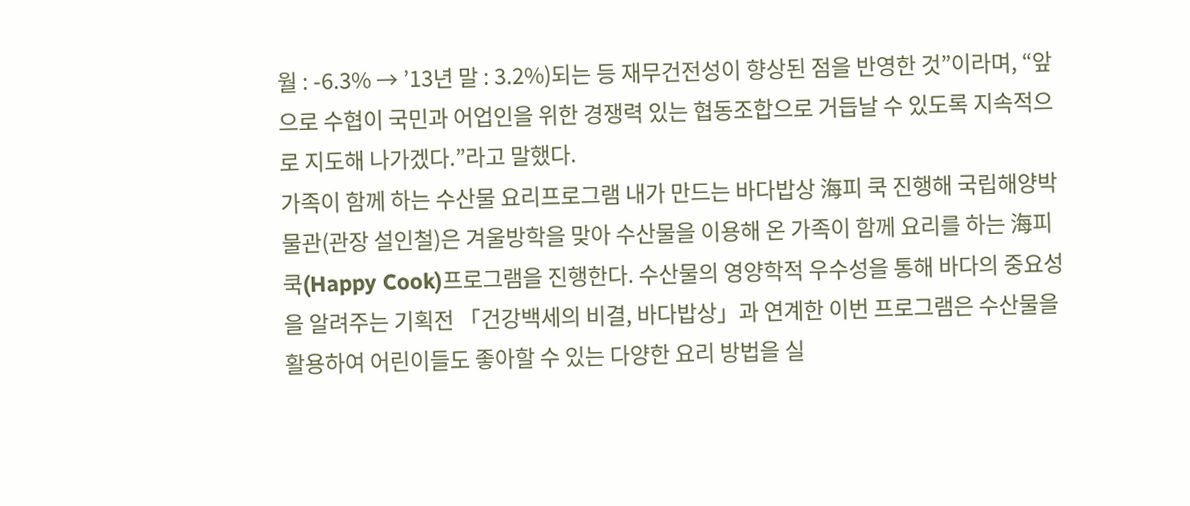월 : -6.3% → ’13년 말 : 3.2%)되는 등 재무건전성이 향상된 점을 반영한 것”이라며, “앞으로 수협이 국민과 어업인을 위한 경쟁력 있는 협동조합으로 거듭날 수 있도록 지속적으로 지도해 나가겠다.”라고 말했다.
가족이 함께 하는 수산물 요리프로그램 내가 만드는 바다밥상 海피 쿡 진행해 국립해양박물관(관장 설인철)은 겨울방학을 맞아 수산물을 이용해 온 가족이 함께 요리를 하는 海피 쿡(Happy Cook)프로그램을 진행한다. 수산물의 영양학적 우수성을 통해 바다의 중요성을 알려주는 기획전 「건강백세의 비결, 바다밥상」과 연계한 이번 프로그램은 수산물을 활용하여 어린이들도 좋아할 수 있는 다양한 요리 방법을 실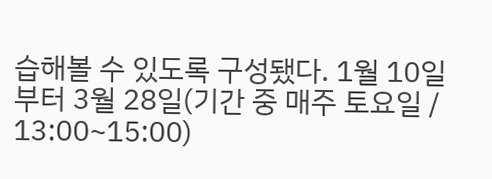습해볼 수 있도록 구성됐다. 1월 10일부터 3월 28일(기간 중 매주 토요일 / 13:00~15:00)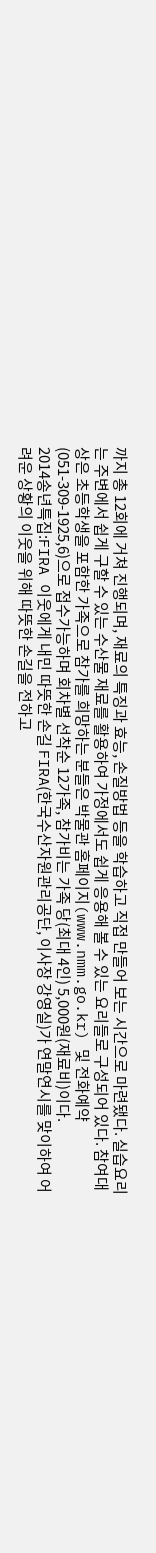까지 총 12회에 거쳐 진행되며, 재료의 특징과 효능, 손질방법 등을 학습하고 직접 만들어 보는 시간으로 마련됐다. 실습요리는 주변에서 쉽게 구할 수 있는 수산물 재료를 활용하여 가정에서도 쉽게 응용해 볼 수 있는 요리들로 구성되어 있다. 참여대상은 초등학생을 포함한 가족으로 참가를 희망하는 분들은 박물관 홈페이지(www.nmm.go.kr) 및 전화예약(051-309-1925,6)으로 접수가능하며 회차별 선착순 12가족, 참가비는 가족 당(최대 4인) 5,000원(재료비)이다.
2014송년특집:FIRA 이웃에게 내민 따뜻한 손길 FIRA(한국수산자원관리공단, 이사장 강영실)가 연말연시를 맞이하여 어려운 상황의 이웃을 위해 따뜻한 손길을 전하고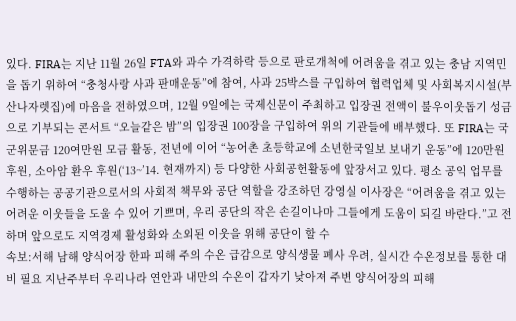있다. FIRA는 지난 11월 26일 FTA와 과수 가격하락 등으로 판로개척에 어려움을 겪고 있는 충남 지역민을 돕기 위하여 “충청사랑 사과 판매운동”에 참여, 사과 25박스를 구입하여 협력업체 및 사회복지시설(부산나자렛집)에 마음을 전하였으며, 12월 9일에는 국제신문이 주최하고 입장권 전액이 불우이웃돕기 성금으로 기부되는 콘서트 “오늘같은 밤”의 입장권 100장을 구입하여 위의 기관들에 배부했다. 또 FIRA는 국군위문금 120여만원 모금 활동, 전년에 이어 “농어촌 초등학교에 소년한국일보 보내기 운동”에 120만원 후원, 소아암 환우 후원(‘13~’14. 현재까지) 등 다양한 사회공헌활동에 앞장서고 있다. 평소 공익 업무를 수행하는 공공기관으로서의 사회적 책무와 공단 역할을 강조하던 강영실 이사장은 “어려움을 겪고 있는 어려운 이웃들을 도울 수 있어 기쁘며, 우리 공단의 작은 손길이나마 그들에게 도움이 되길 바란다.”고 전하며 앞으로도 지역경제 활성화와 소외된 이웃을 위해 공단이 할 수
속보:서해 남해 양식어장 한파 피해 주의 수온 급감으로 양식생물 폐사 우려, 실시간 수온정보를 통한 대비 필요 지난주부터 우리나라 연안과 내만의 수온이 갑자기 낮아져 주변 양식어장의 피해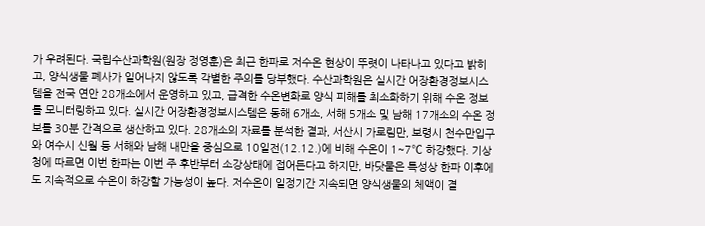가 우려된다. 국립수산과학원(원장 정영훈)은 최근 한파로 저수온 현상이 뚜렷이 나타나고 있다고 밝히고, 양식생물 폐사가 일어나지 않도록 각별한 주의를 당부했다. 수산과학원은 실시간 어장환경정보시스템을 전국 연안 28개소에서 운영하고 있고, 급격한 수온변화로 양식 피해를 최소화하기 위해 수온 정보를 모니터링하고 있다. 실시간 어장환경정보시스템은 동해 6개소, 서해 5개소 및 남해 17개소의 수온 정보를 30분 간격으로 생산하고 있다. 28개소의 자료를 분석한 결과, 서산시 가로림만, 보령시 천수만입구와 여수시 신월 등 서해와 남해 내만을 중심으로 10일전(12.12.)에 비해 수온이 1~7℃ 하강했다. 기상청에 따르면 이번 한파는 이번 주 후반부터 소강상태에 접어든다고 하지만, 바닷물은 특성상 한파 이후에도 지속적으로 수온이 하강할 가능성이 높다. 저수온이 일정기간 지속되면 양식생물의 체액이 결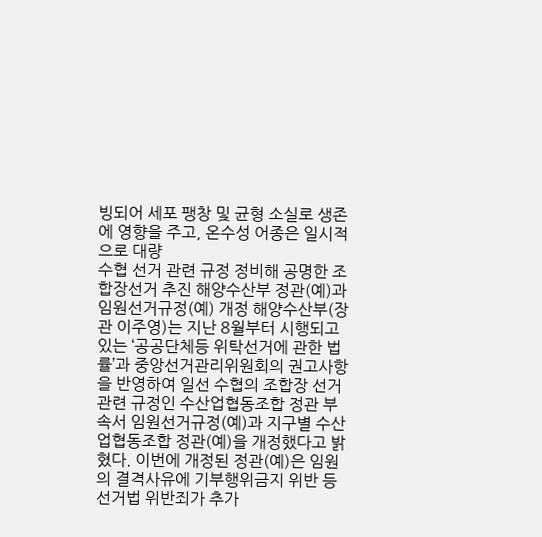빙되어 세포 팽창 및 균형 소실로 생존에 영향을 주고, 온수성 어종은 일시적으로 대량
수협 선거 관련 규정 정비해 공명한 조합장선거 추진 해양수산부 정관(예)과 임원선거규정(예) 개정 해양수산부(장관 이주영)는 지난 8월부터 시행되고 있는 ‘공공단체등 위탁선거에 관한 법률’과 중앙선거관리위원회의 권고사항을 반영하여 일선 수협의 조합장 선거 관련 규정인 수산업협동조합 정관 부속서 임원선거규정(예)과 지구별 수산업협동조합 정관(예)을 개정했다고 밝혔다. 이번에 개정된 정관(예)은 임원의 결격사유에 기부행위금지 위반 등 선거법 위반죄가 추가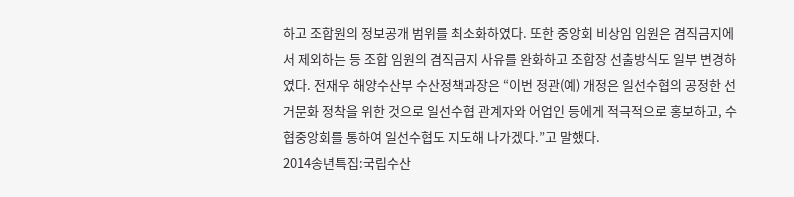하고 조합원의 정보공개 범위를 최소화하였다. 또한 중앙회 비상임 임원은 겸직금지에서 제외하는 등 조합 임원의 겸직금지 사유를 완화하고 조합장 선출방식도 일부 변경하였다. 전재우 해양수산부 수산정책과장은 “이번 정관(예) 개정은 일선수협의 공정한 선거문화 정착을 위한 것으로 일선수협 관계자와 어업인 등에게 적극적으로 홍보하고, 수협중앙회를 통하여 일선수협도 지도해 나가겠다.”고 말했다.
2014송년특집:국립수산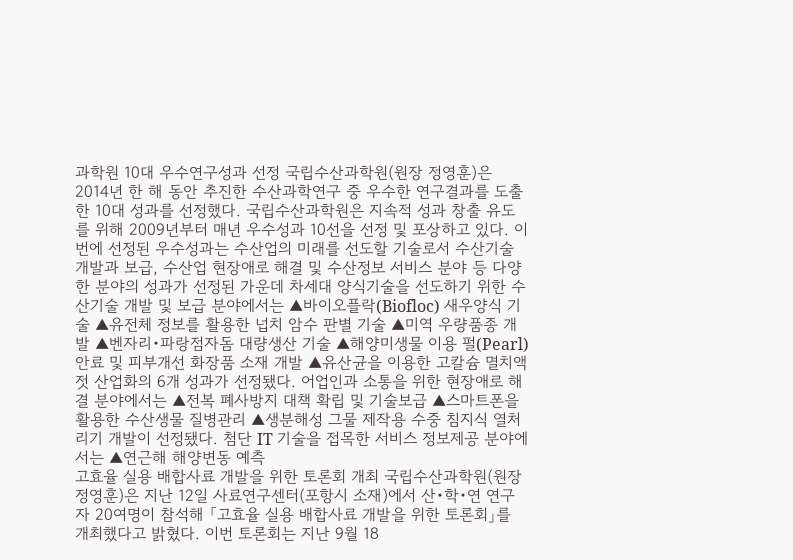과학원 10대 우수연구성과 선정 국립수산과학원(원장 정영훈)은 2014년 한 해 동안 추진한 수산과학연구 중 우수한 연구결과를 도출한 10대 성과를 선정했다. 국립수산과학원은 지속적 성과 창출 유도를 위해 2009년부터 매년 우수성과 10선을 선정 및 포상하고 있다. 이번에 선정된 우수성과는 수산업의 미래를 선도할 기술로서 수산기술 개발과 보급, 수산업 현장애로 해결 및 수산정보 서비스 분야 등 다양한 분야의 성과가 선정된 가운데 차세대 양식기술을 선도하기 위한 수산기술 개발 및 보급 분야에서는 ▲바이오플락(Biofloc) 새우양식 기술 ▲유전체 정보를 활용한 넙치 암수 판별 기술 ▲미역 우량품종 개발 ▲벤자리•파랑점자돔 대량생산 기술 ▲해양미생물 이용 펄(Pearl)안료 및 피부개선 화장품 소재 개발 ▲유산균을 이용한 고칼슘 멸치액젓 산업화의 6개 성과가 선정됐다. 어업인과 소통을 위한 현장애로 해결 분야에서는 ▲전복 폐사방지 대책 확립 및 기술보급 ▲스마트폰을 활용한 수산생물 질병관리 ▲생분해성 그물 제작용 수중 침지식 열처리기 개발이 선정됐다. 첨단 IT 기술을 접목한 서비스 정보제공 분야에서는 ▲연근해 해양변동 예측
고효율 실용 배합사료 개발을 위한 토론회 개최 국립수산과학원(원장 정영훈)은 지난 12일 사료연구센터(포항시 소재)에서 산•학•연 연구자 20여명이 참석해 「고효율 실용 배합사료 개발을 위한 토론회」를 개최했다고 밝혔다. 이번 토론회는 지난 9월 18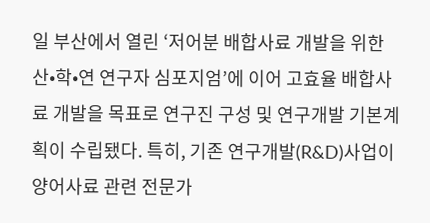일 부산에서 열린 ‘저어분 배합사료 개발을 위한 산•학•연 연구자 심포지엄’에 이어 고효율 배합사료 개발을 목표로 연구진 구성 및 연구개발 기본계획이 수립됐다. 특히, 기존 연구개발(R&D)사업이 양어사료 관련 전문가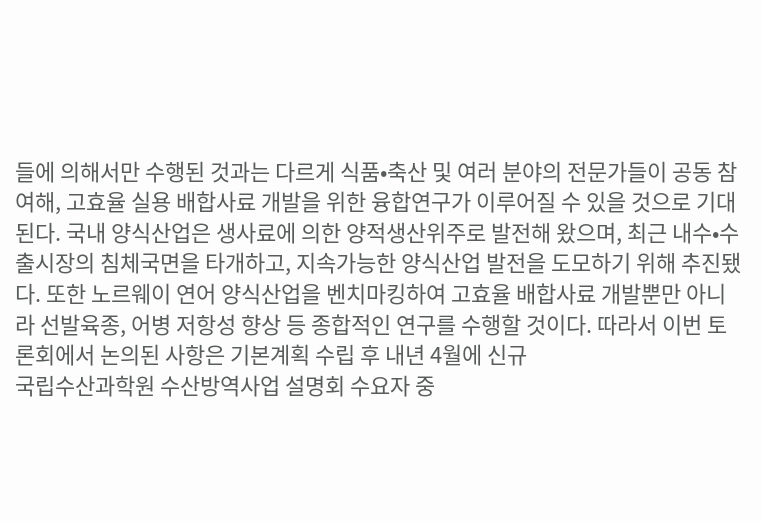들에 의해서만 수행된 것과는 다르게 식품•축산 및 여러 분야의 전문가들이 공동 참여해, 고효율 실용 배합사료 개발을 위한 융합연구가 이루어질 수 있을 것으로 기대된다. 국내 양식산업은 생사료에 의한 양적생산위주로 발전해 왔으며, 최근 내수•수출시장의 침체국면을 타개하고, 지속가능한 양식산업 발전을 도모하기 위해 추진됐다. 또한 노르웨이 연어 양식산업을 벤치마킹하여 고효율 배합사료 개발뿐만 아니라 선발육종, 어병 저항성 향상 등 종합적인 연구를 수행할 것이다. 따라서 이번 토론회에서 논의된 사항은 기본계획 수립 후 내년 4월에 신규
국립수산과학원 수산방역사업 설명회 수요자 중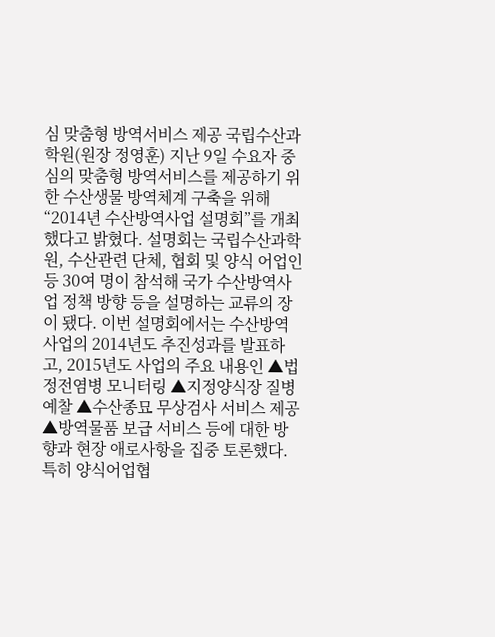심 맞춤형 방역서비스 제공 국립수산과학원(원장 정영훈) 지난 9일 수요자 중심의 맞춤형 방역서비스를 제공하기 위한 수산생물 방역체계 구축을 위해 “2014년 수산방역사업 설명회”를 개최했다고 밝혔다. 설명회는 국립수산과학원, 수산관련 단체, 협회 및 양식 어업인 등 30여 명이 참석해 국가 수산방역사업 정책 방향 등을 설명하는 교류의 장이 됐다. 이번 설명회에서는 수산방역사업의 2014년도 추진성과를 발표하고, 2015년도 사업의 주요 내용인 ▲법정전염병 모니터링 ▲지정양식장 질병 예찰 ▲수산종묘 무상검사 서비스 제공 ▲방역물품 보급 서비스 등에 대한 방향과 현장 애로사항을 집중 토론했다. 특히 양식어업협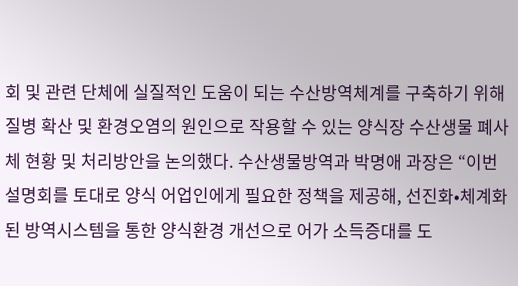회 및 관련 단체에 실질적인 도움이 되는 수산방역체계를 구축하기 위해 질병 확산 및 환경오염의 원인으로 작용할 수 있는 양식장 수산생물 폐사체 현황 및 처리방안을 논의했다. 수산생물방역과 박명애 과장은 “이번 설명회를 토대로 양식 어업인에게 필요한 정책을 제공해, 선진화•체계화된 방역시스템을 통한 양식환경 개선으로 어가 소득증대를 도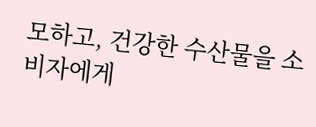모하고, 건강한 수산물을 소비자에게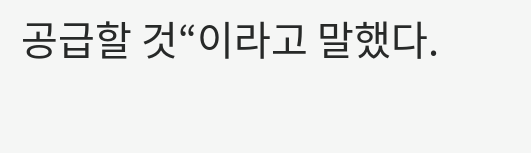공급할 것“이라고 말했다.